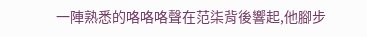一陣熟悉的咯咯咯聲在范柒背後響起,他腳步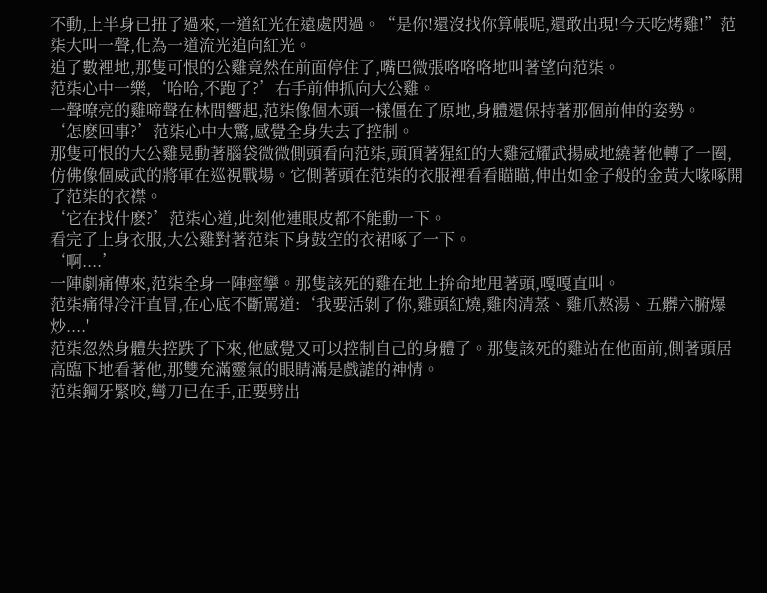不動,上半身已扭了過來,一道紅光在遠處閃過。“是你!還沒找你算帳呢,還敢出現!今天吃烤雞!”范柒大叫一聲,化為一道流光追向紅光。
追了數裡地,那隻可恨的公雞竟然在前面停住了,嘴巴微張咯咯咯地叫著望向范柒。
范柒心中一樂,‘哈哈,不跑了?’右手前伸抓向大公雞。
一聲嘹亮的雞啼聲在林間響起,范柒像個木頭一樣僵在了原地,身體還保持著那個前伸的姿勢。
‘怎麽回事?’范柒心中大驚,感覺全身失去了控制。
那隻可恨的大公雞晃動著腦袋微微側頭看向范柒,頭頂著猩紅的大雞冠耀武揚威地繞著他轉了一圈,仿佛像個威武的將軍在巡視戰場。它側著頭在范柒的衣服裡看看瞄瞄,伸出如金子般的金黃大喙啄開了范柒的衣襟。
‘它在找什麽?’范柒心道,此刻他連眼皮都不能動一下。
看完了上身衣服,大公雞對著范柒下身鼓空的衣裙啄了一下。
‘啊....’
一陣劇痛傳來,范柒全身一陣痙攣。那隻該死的雞在地上拚命地甩著頭,嘎嘎直叫。
范柒痛得冷汗直冒,在心底不斷罵道:‘我要活剝了你,雞頭紅燒,雞肉清蒸、雞爪熬湯、五髒六腑爆炒....'
范柒忽然身體失控跌了下來,他感覺又可以控制自己的身體了。那隻該死的雞站在他面前,側著頭居高臨下地看著他,那雙充滿靈氣的眼睛滿是戲謔的神情。
范柒鋼牙緊咬,彎刀已在手,正要劈出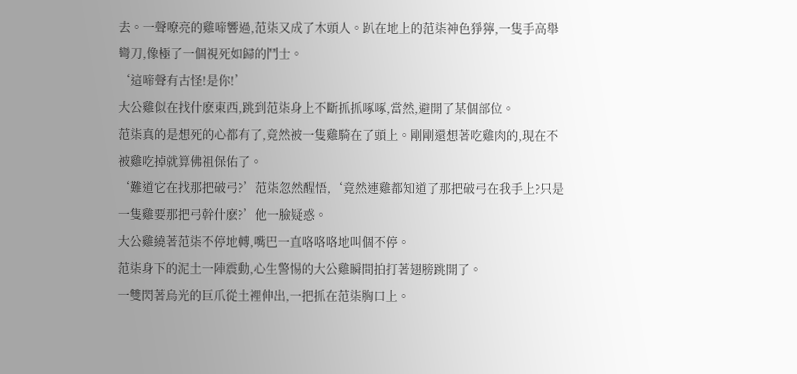去。一聲嘹亮的雞啼響過,范柒又成了木頭人。趴在地上的范柒神色猙獰,一隻手高舉彎刀,像極了一個視死如歸的鬥士。
‘這啼聲有古怪!是你!’
大公雞似在找什麽東西,跳到范柒身上不斷抓抓啄啄,當然,避開了某個部位。
范柒真的是想死的心都有了,竟然被一隻雞騎在了頭上。剛剛還想著吃雞肉的,現在不被雞吃掉就算佛祖保佑了。
‘難道它在找那把破弓?’范柒忽然醒悟,‘竟然連雞都知道了那把破弓在我手上?只是一隻雞要那把弓幹什麽?’他一臉疑惑。
大公雞繞著范柒不停地轉,嘴巴一直咯咯咯地叫個不停。
范柒身下的泥土一陣震動,心生警惕的大公雞瞬間拍打著翅膀跳開了。
一雙閃著烏光的巨爪從土裡伸出,一把抓在范柒胸口上。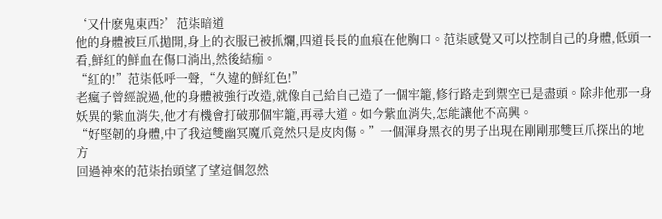‘又什麽鬼東西?’范柒暗道
他的身體被巨爪拋開,身上的衣服已被抓爛,四道長長的血痕在他胸口。范柒感覺又可以控制自己的身體,低頭一看,鮮紅的鮮血在傷口淌出,然後結痂。
“紅的!”范柒低呼一聲,“久違的鮮紅色!”
老瘋子曾經說過,他的身體被強行改造,就像自己給自己造了一個牢籠,修行路走到禦空已是盡頭。除非他那一身妖異的紫血消失,他才有機會打破那個牢籠,再尋大道。如今紫血消失,怎能讓他不高興。
“好堅韌的身體,中了我這雙幽冥魔爪竟然只是皮肉傷。”一個渾身黑衣的男子出現在剛剛那雙巨爪探出的地方
回過神來的范柒抬頭望了望這個忽然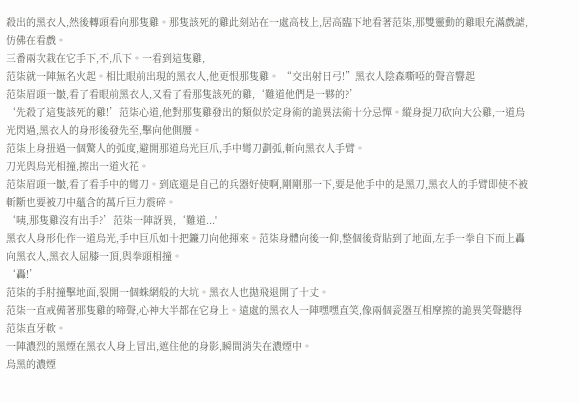殺出的黑衣人,然後轉頭看向那隻雞。那隻該死的雞此刻站在一處高枝上,居高臨下地看著范柒,那雙靈動的雞眼充滿戲謔,仿佛在看戲。
三番兩次栽在它手下,不,爪下。一看到這隻雞,
范柒就一陣無名火起。相比眼前出現的黑衣人,他更恨那隻雞。 “交出射日弓!”黑衣人陰森嘶啞的聲音響起
范柒眉頭一皺,看了看眼前黑衣人,又看了看那隻該死的雞,‘難道他們是一夥的?’
‘先殺了這隻該死的雞!’范柒心道,他對那隻雞發出的類似於定身術的詭異法術十分忌憚。縱身提刀砍向大公雞,一道烏光閃過,黑衣人的身形後發先至,擊向他側腰。
范柒上身扭過一個驚人的弧度,避開那道烏光巨爪,手中彎刀劃弧,斬向黑衣人手臂。
刀光與烏光相撞,擦出一道火花。
范柒眉頭一皺,看了看手中的彎刀。到底還是自己的兵器好使啊,剛剛那一下,要是他手中的是黑刀,黑衣人的手臂即使不被斬斷也要被刀中蘊含的萬斤巨力震碎。
‘咦,那隻雞沒有出手?’范柒一陣訝異,‘難道...'
黑衣人身形化作一道烏光,手中巨爪如十把鐮刀向他揮來。范柒身體向後一仰,整個後背貼到了地面,左手一拳自下而上轟向黑衣人,黑衣人屈膝一頂,與拳頭相撞。
‘轟!’
范柒的手肘撞擊地面,裂開一個蛛網般的大坑。黑衣人也拋飛退開了十丈。
范柒一直戒備著那隻雞的啼聲,心神大半都在它身上。遠處的黑衣人一陣嘿嘿直笑,像兩個瓷器互相摩擦的詭異笑聲聽得范柒直牙軟。
一陣濃烈的黑煙在黑衣人身上冒出,遮住他的身影,瞬間消失在濃煙中。
烏黑的濃煙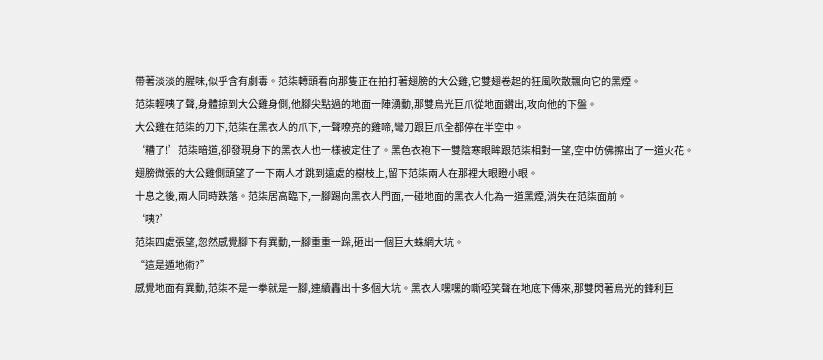帶著淡淡的腥味,似乎含有劇毒。范柒轉頭看向那隻正在拍打著翅膀的大公雞,它雙翅卷起的狂風吹散飄向它的黑煙。
范柒輕咦了聲,身體掠到大公雞身側,他腳尖點過的地面一陣湧動,那雙烏光巨爪從地面鑽出,攻向他的下盤。
大公雞在范柒的刀下,范柒在黑衣人的爪下,一聲嘹亮的雞啼,彎刀跟巨爪全都停在半空中。
‘糟了!’范柒暗道,卻發現身下的黑衣人也一樣被定住了。黑色衣袍下一雙陰寒眼眸跟范柒相對一望,空中仿佛擦出了一道火花。
翅膀微張的大公雞側頭望了一下兩人才跳到遠處的樹枝上,留下范柒兩人在那裡大眼瞪小眼。
十息之後,兩人同時跌落。范柒居高臨下,一腳踢向黑衣人門面,一碰地面的黑衣人化為一道黑煙,消失在范柒面前。
‘咦?’
范柒四處張望,忽然感覺腳下有異動,一腳重重一跺,砸出一個巨大蛛網大坑。
“這是遁地術?”
感覺地面有異動,范柒不是一拳就是一腳,連續轟出十多個大坑。黑衣人嘿嘿的嘶啞笑聲在地底下傳來,那雙閃著烏光的鋒利巨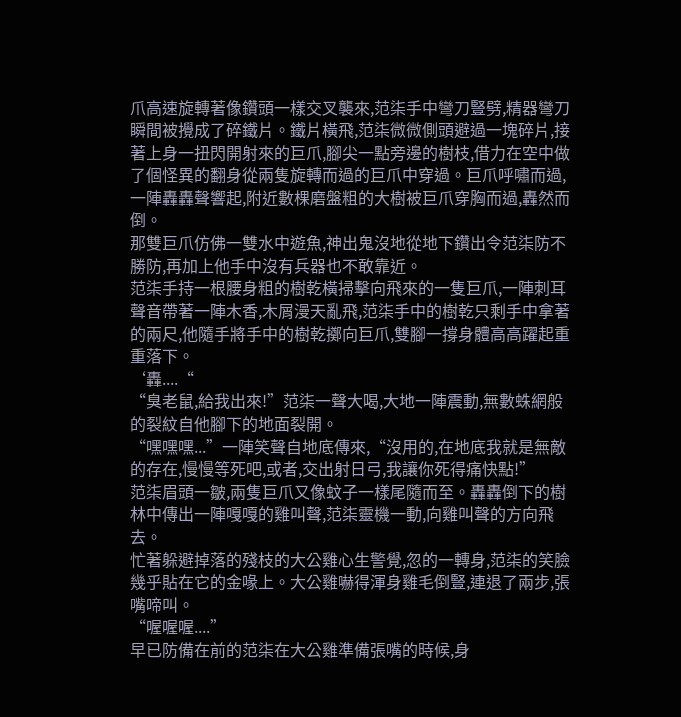爪高速旋轉著像鑽頭一樣交叉襲來,范柒手中彎刀豎劈,精器彎刀瞬間被攪成了碎鐵片。鐵片橫飛,范柒微微側頭避過一塊碎片,接著上身一扭閃開射來的巨爪,腳尖一點旁邊的樹枝,借力在空中做了個怪異的翻身從兩隻旋轉而過的巨爪中穿過。巨爪呼嘯而過,一陣轟轟聲響起,附近數棵磨盤粗的大樹被巨爪穿胸而過,轟然而倒。
那雙巨爪仿佛一雙水中遊魚,神出鬼沒地從地下鑽出令范柒防不勝防,再加上他手中沒有兵器也不敢靠近。
范柒手持一根腰身粗的樹乾橫掃擊向飛來的一隻巨爪,一陣刺耳聲音帶著一陣木香,木屑漫天亂飛,范柒手中的樹乾只剩手中拿著的兩尺,他隨手將手中的樹乾擲向巨爪,雙腳一撐身體高高躍起重重落下。
‘轟....“
“臭老鼠,給我出來!”范柒一聲大喝,大地一陣震動,無數蛛網般的裂紋自他腳下的地面裂開。
“嘿嘿嘿...”一陣笑聲自地底傳來,“沒用的,在地底我就是無敵的存在,慢慢等死吧,或者,交出射日弓,我讓你死得痛快點!”
范柒眉頭一皺,兩隻巨爪又像蚊子一樣尾隨而至。轟轟倒下的樹林中傳出一陣嘎嘎的雞叫聲,范柒靈機一動,向雞叫聲的方向飛去。
忙著躲避掉落的殘枝的大公雞心生警覺,忽的一轉身,范柒的笑臉幾乎貼在它的金喙上。大公雞嚇得渾身雞毛倒豎,連退了兩步,張嘴啼叫。
“喔喔喔....”
早已防備在前的范柒在大公雞準備張嘴的時候,身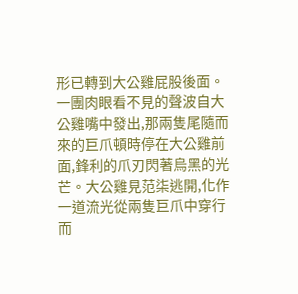形已轉到大公雞屁股後面。一團肉眼看不見的聲波自大公雞嘴中發出,那兩隻尾隨而來的巨爪頓時停在大公雞前面,鋒利的爪刃閃著烏黑的光芒。大公雞見范柒逃開,化作一道流光從兩隻巨爪中穿行而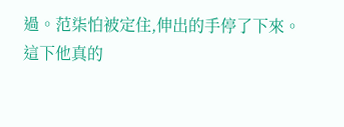過。范柒怕被定住,伸出的手停了下來。
這下他真的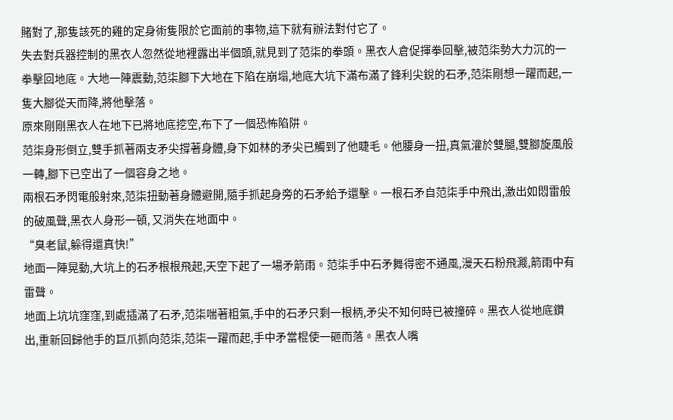賭對了,那隻該死的雞的定身術隻限於它面前的事物,這下就有辦法對付它了。
失去對兵器控制的黑衣人忽然從地裡露出半個頭,就見到了范柒的拳頭。黑衣人倉促揮拳回擊,被范柒勢大力沉的一拳擊回地底。大地一陣震動,范柒腳下大地在下陷在崩塌,地底大坑下滿布滿了鋒利尖銳的石矛,范柒剛想一躍而起,一隻大腳從天而降,將他擊落。
原來剛剛黑衣人在地下已將地底挖空,布下了一個恐怖陷阱。
范柒身形倒立,雙手抓著兩支矛尖撐著身體,身下如林的矛尖已觸到了他睫毛。他腰身一扭,真氣灌於雙腿,雙腳旋風般一轉,腳下已空出了一個容身之地。
兩根石矛閃電般射來,范柒扭動著身體避開,隨手抓起身旁的石矛給予還擊。一根石矛自范柒手中飛出,激出如悶雷般的破風聲,黑衣人身形一頓, 又消失在地面中。
“臭老鼠,躲得還真快!”
地面一陣晃動,大坑上的石矛根根飛起,天空下起了一場矛箭雨。范柒手中石矛舞得密不通風,漫天石粉飛濺,箭雨中有雷聲。
地面上坑坑窪窪,到處插滿了石矛,范柒喘著粗氣,手中的石矛只剩一根柄,矛尖不知何時已被撞碎。黑衣人從地底鑽出,重新回歸他手的巨爪抓向范柒,范柒一躍而起,手中矛當棍使一砸而落。黑衣人嘴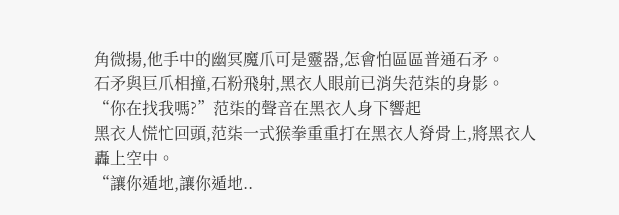角微揚,他手中的幽冥魔爪可是靈器,怎會怕區區普通石矛。
石矛與巨爪相撞,石粉飛射,黑衣人眼前已消失范柒的身影。
“你在找我嗎?”范柒的聲音在黑衣人身下響起
黑衣人慌忙回頭,范柒一式猴拳重重打在黑衣人脊骨上,將黑衣人轟上空中。
“讓你遁地,讓你遁地..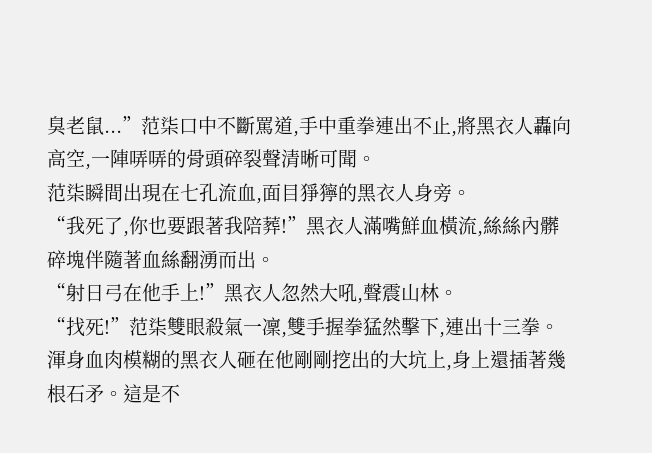臭老鼠...”范柒口中不斷罵道,手中重拳連出不止,將黑衣人轟向高空,一陣哢哢的骨頭碎裂聲清晰可聞。
范柒瞬間出現在七孔流血,面目猙獰的黑衣人身旁。
“我死了,你也要跟著我陪葬!”黑衣人滿嘴鮮血橫流,絲絲內髒碎塊伴隨著血絲翻湧而出。
“射日弓在他手上!”黑衣人忽然大吼,聲震山林。
“找死!”范柒雙眼殺氣一凜,雙手握拳猛然擊下,連出十三拳。
渾身血肉模糊的黑衣人砸在他剛剛挖出的大坑上,身上還插著幾根石矛。這是不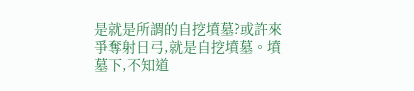是就是所謂的自挖墳墓?或許來爭奪射日弓,就是自挖墳墓。墳墓下,不知道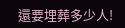還要埋葬多少人!